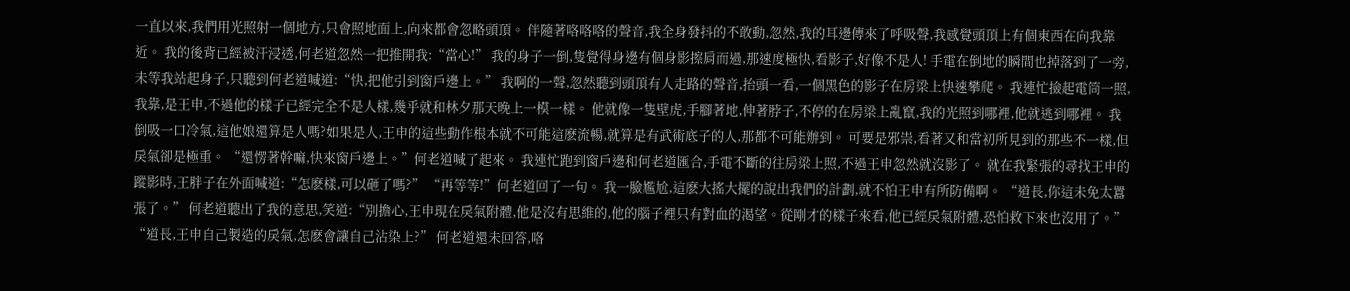一直以來,我們用光照射一個地方,只會照地面上,向來都會忽略頭頂。 伴隨著咯咯咯的聲音,我全身發抖的不敢動,忽然,我的耳邊傳來了呼吸聲,我感覺頭頂上有個東西在向我靠近。 我的後背已經被汗浸透,何老道忽然一把推開我:“當心!” 我的身子一倒,隻覺得身邊有個身影擦肩而過,那速度極快,看影子,好像不是人! 手電在倒地的瞬間也掉落到了一旁,未等我站起身子,只聽到何老道喊道:“快,把他引到窗戶邊上。” 我啊的一聲,忽然聽到頭頂有人走路的聲音,抬頭一看,一個黑色的影子在房梁上快速攀爬。 我連忙撿起電筒一照,我靠,是王申,不過他的樣子已經完全不是人樣,幾乎就和林夕那天晚上一模一樣。 他就像一隻壁虎,手腳著地,伸著脖子,不停的在房梁上亂竄,我的光照到哪裡,他就逃到哪裡。 我倒吸一口冷氣,這他娘還算是人嗎?如果是人,王申的這些動作根本就不可能這麽流暢,就算是有武術底子的人,那都不可能辦到。 可要是邪祟,看著又和當初所見到的那些不一樣,但戾氣卻是極重。 “還愣著幹嘛,快來窗戶邊上。”何老道喊了起來。 我連忙跑到窗戶邊和何老道匯合,手電不斷的往房梁上照,不過王申忽然就沒影了。 就在我緊張的尋找王申的蹤影時,王胖子在外面喊道:“怎麽樣,可以砸了嗎?” “再等等!”何老道回了一句。 我一臉尷尬,這麽大搖大擺的說出我們的計劃,就不怕王申有所防備啊。 “道長,你這未免太囂張了。” 何老道聽出了我的意思,笑道:“別擔心,王申現在戾氣附體,他是沒有思維的,他的腦子裡只有對血的渴望。從剛才的樣子來看,他已經戾氣附體,恐怕救下來也沒用了。” “道長,王申自己製造的戾氣,怎麽會讓自己沾染上?” 何老道還未回答,咯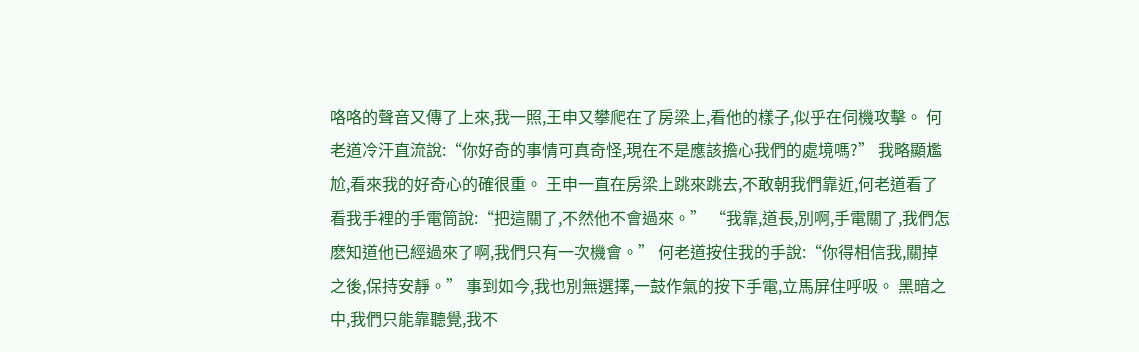咯咯的聲音又傳了上來,我一照,王申又攀爬在了房梁上,看他的樣子,似乎在伺機攻擊。 何老道冷汗直流說:“你好奇的事情可真奇怪,現在不是應該擔心我們的處境嗎?” 我略顯尷尬,看來我的好奇心的確很重。 王申一直在房梁上跳來跳去,不敢朝我們靠近,何老道看了看我手裡的手電筒說:“把這關了,不然他不會過來。” “我靠,道長,別啊,手電關了,我們怎麽知道他已經過來了啊,我們只有一次機會。” 何老道按住我的手說:“你得相信我,關掉之後,保持安靜。” 事到如今,我也別無選擇,一鼓作氣的按下手電,立馬屏住呼吸。 黑暗之中,我們只能靠聽覺,我不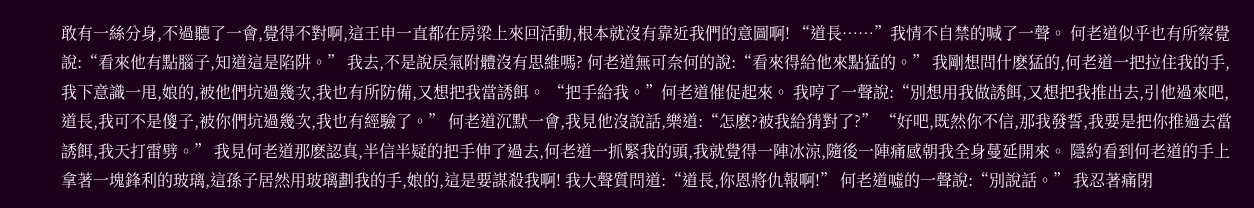敢有一絲分身,不過聽了一會,覺得不對啊,這王申一直都在房梁上來回活動,根本就沒有靠近我們的意圖啊! “道長……”我情不自禁的喊了一聲。 何老道似乎也有所察覺說:“看來他有點腦子,知道這是陷阱。” 我去,不是說戾氣附體沒有思維嗎? 何老道無可奈何的說:“看來得給他來點猛的。” 我剛想問什麽猛的,何老道一把拉住我的手,我下意識一甩,娘的,被他們坑過幾次,我也有所防備,又想把我當誘餌。 “把手給我。”何老道催促起來。 我哼了一聲說:“別想用我做誘餌,又想把我推出去,引他過來吧,道長,我可不是傻子,被你們坑過幾次,我也有經驗了。” 何老道沉默一會,我見他沒說話,樂道:“怎麽?被我給猜對了?” “好吧,既然你不信,那我發誓,我要是把你推過去當誘餌,我天打雷劈。” 我見何老道那麽認真,半信半疑的把手伸了過去,何老道一抓緊我的頭,我就覺得一陣冰涼,隨後一陣痛感朝我全身蔓延開來。 隱約看到何老道的手上拿著一塊鋒利的玻璃,這孫子居然用玻璃劃我的手,娘的,這是要謀殺我啊! 我大聲質問道:“道長,你恩將仇報啊!” 何老道噓的一聲說:“別說話。” 我忍著痛閉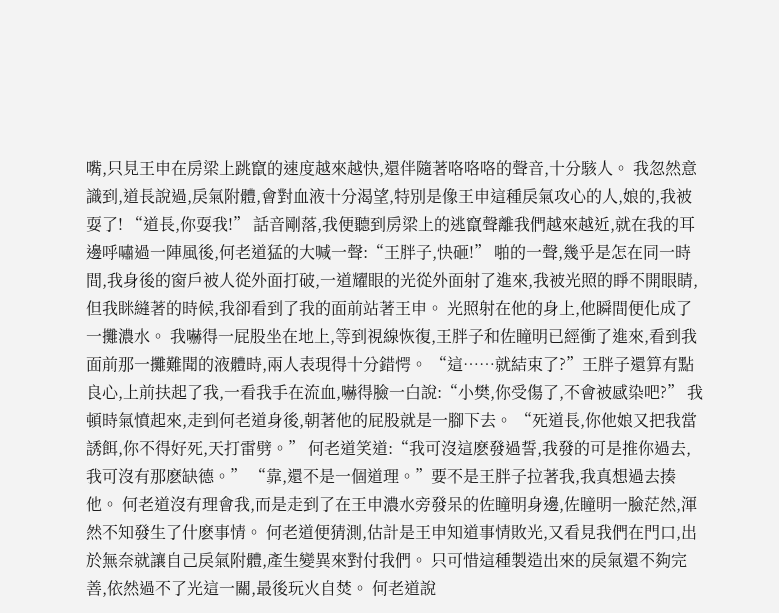嘴,只見王申在房梁上跳竄的速度越來越快,還伴隨著咯咯咯的聲音,十分駭人。 我忽然意識到,道長說過,戾氣附體,會對血液十分渴望,特別是像王申這種戾氣攻心的人,娘的,我被耍了! “道長,你耍我!” 話音剛落,我便聽到房梁上的逃竄聲離我們越來越近,就在我的耳邊呼嘯過一陣風後,何老道猛的大喊一聲:“王胖子,快砸!” 啪的一聲,幾乎是怎在同一時間,我身後的窗戶被人從外面打破,一道耀眼的光從外面射了進來,我被光照的睜不開眼睛,但我眯縫著的時候,我卻看到了我的面前站著王申。 光照射在他的身上,他瞬間便化成了一攤濃水。 我嚇得一屁股坐在地上,等到視線恢復,王胖子和佐瞳明已經衝了進來,看到我面前那一攤難聞的液體時,兩人表現得十分錯愕。 “這……就結束了?”王胖子還算有點良心,上前扶起了我,一看我手在流血,嚇得臉一白說:“小樊,你受傷了,不會被感染吧?” 我頓時氣憤起來,走到何老道身後,朝著他的屁股就是一腳下去。 “死道長,你他娘又把我當誘餌,你不得好死,天打雷劈。” 何老道笑道:“我可沒這麽發過誓,我發的可是推你過去,我可沒有那麽缺德。” “靠,還不是一個道理。”要不是王胖子拉著我,我真想過去揍他。 何老道沒有理會我,而是走到了在王申濃水旁發呆的佐瞳明身邊,佐瞳明一臉茫然,渾然不知發生了什麽事情。 何老道便猜測,估計是王申知道事情敗光,又看見我們在門口,出於無奈就讓自己戾氣附體,產生變異來對付我們。 只可惜這種製造出來的戾氣還不夠完善,依然過不了光這一關,最後玩火自焚。 何老道說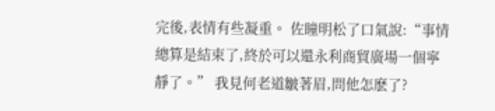完後,表情有些凝重。 佐瞳明松了口氣說:“事情總算是結束了,終於可以還永利商貿廣場一個寧靜了。” 我見何老道皺著眉,問他怎麽了?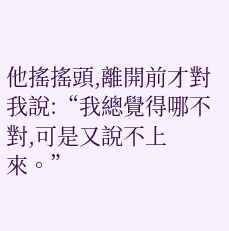他搖搖頭,離開前才對我說:“我總覺得哪不對,可是又說不上來。”